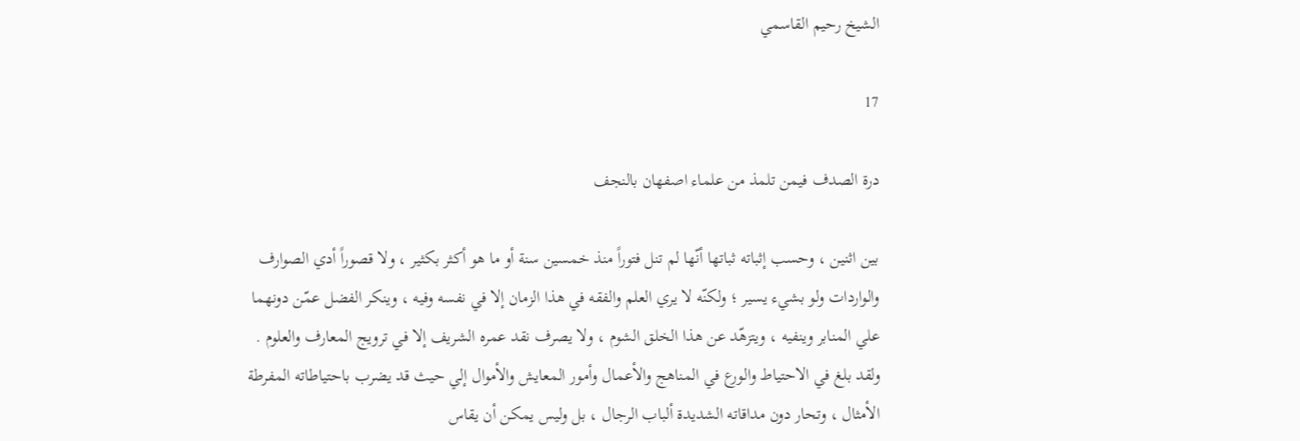الشيخ رحيم القاسمي

17

درة الصدف فيمن تلمذ من علماء اصفهان بالنجف

بين اثنين ، وحسب إثباته ثباتها أنّها لم تنل فتوراً منذ خمسين سنة أو ما هو أكثر بكثير ، ولا قصوراً أدي الصوارف والواردات ولو بشيء يسير ؛ ولكنّه لا يري العلم والفقه في هذا الزمان إلا في نفسه وفيه ، وينكر الفضل عمّن دونهما علي المنابر وينفيه ، ويتزهّد عن هذا الخلق الشوم ، ولا يصرف نقد عمره الشريف إلا في ترويج المعارف والعلوم . ولقد بلغ في الاحتياط والورع في المناهج والأعمال وأمور المعايش والأموال إلي حيث قد يضرب باحتياطاته المفرطة الأمثال ، وتحار دون مداقاته الشديدة ألباب الرجال ، بل وليس يمكن أن يقاس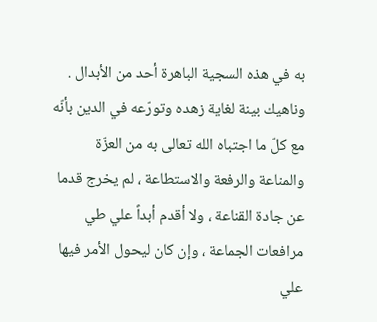به في هذه السجية الباهرة أحد من الأبدال . وناهيك بينة لغاية زهده وتورّعه في الدين بأنّه مع كلّ ما اجتباه الله تعالى به من العزّة والمناعة والرفعة والاستطاعة ، لم يخرج قدما عن جادة القناعة ، ولا أقدم أبداً علي طي مرافعات الجماعة ، وإن كان ليحول الأمر فيها علي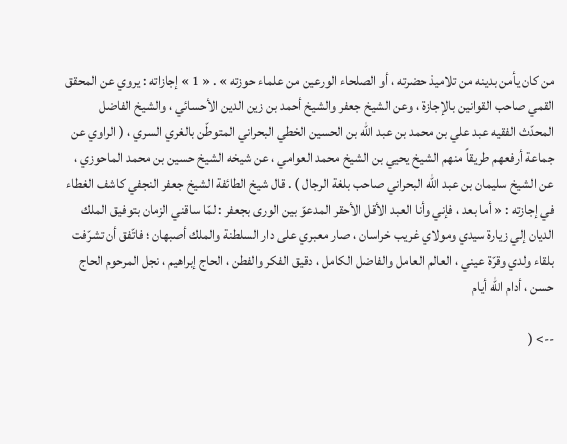من كان يأمن بدينه من تلاميذ حضرته ، أو الصلحاء الورعين من علماء حوزته » . « 1 » إجازاته : يروي عن المحقق القمي صاحب القوانين بالإجازة ، وعن الشيخ جعفر والشيخ أحمد بن زين الدين الأحسائي ، والشيخ الفاضل المحدّث الفقيه عبد علي بن محمد بن عبد الله بن الحسين الخطي البحراني المتوطّن بالغري السري ، ( الراوي عن جماعة أرفعهم طريقاً منهم الشيخ يحيي بن الشيخ محمد العوامي ، عن شيخه الشيخ حسين بن محمد الماحوزي ، عن الشيخ سليمان بن عبد الله البحراني صاحب بلغة الرجال ) . قال شيخ الطائفة الشيخ جعفر النجفي كاشف الغطاء في إجازته : « أما بعد ، فإني وأنا العبد الأقل الأحقر المدعوّ بين الورى بجعفر : لمّا ساقني الزمان بتوفيق الملك الديان إلي زيارة سيدي ومولاي غريب خراسان ، صار معبري على دار السلطنة والملك أصبهان ؛ فاتّفق أن تشرّفت بلقاء ولدي وقرّة عيني ، العالم العامل والفاضل الكامل ، دقيق الفكر والفطن ، الحاج إبراهيم ، نجل المرحوم الحاج حسن ، أدام الله أيام

--> (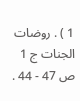1 ) . روضات الجنات ج 1 ص 47 - 44 .